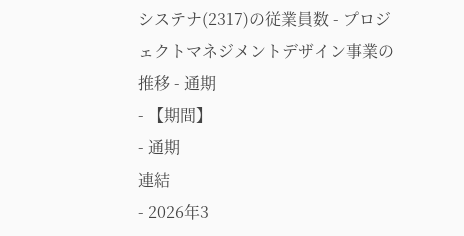システナ(2317)の従業員数 - プロジェクトマネジメントデザイン事業の推移 - 通期
- 【期間】
- 通期
連結
- 2026年3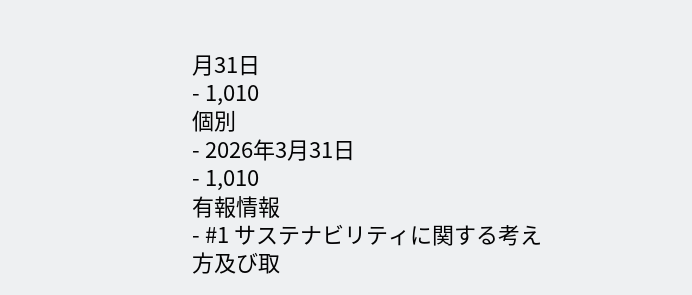月31日
- 1,010
個別
- 2026年3月31日
- 1,010
有報情報
- #1 サステナビリティに関する考え方及び取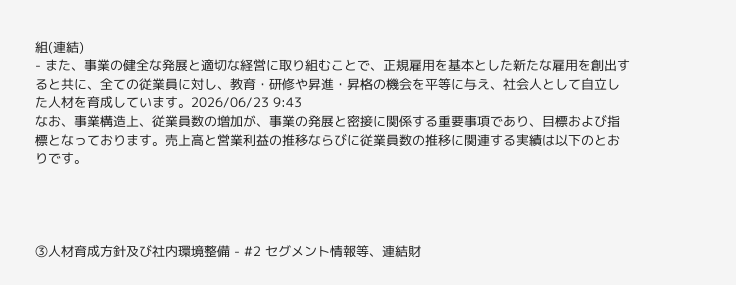組(連結)
- また、事業の健全な発展と適切な経営に取り組むことで、正規雇用を基本とした新たな雇用を創出すると共に、全ての従業員に対し、教育・研修や昇進・昇格の機会を平等に与え、社会人として自立した人材を育成しています。2026/06/23 9:43
なお、事業構造上、従業員数の増加が、事業の発展と密接に関係する重要事項であり、目標および指標となっております。売上高と営業利益の推移ならびに従業員数の推移に関連する実績は以下のとおりです。




③人材育成方針及び社内環境整備 - #2 セグメント情報等、連結財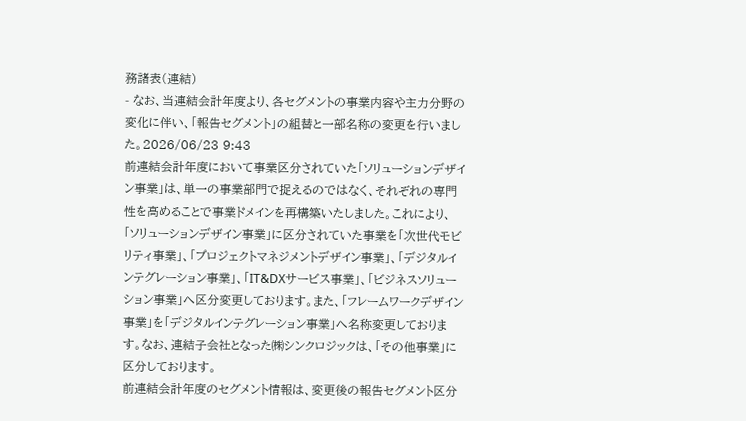務諸表(連結)
- なお、当連結会計年度より、各セグメントの事業内容や主力分野の変化に伴い、「報告セグメント」の組替と一部名称の変更を行いました。2026/06/23 9:43
前連結会計年度において事業区分されていた「ソリューションデザイン事業」は、単一の事業部門で捉えるのではなく、それぞれの専門性を高めることで事業ドメインを再構築いたしました。これにより、「ソリューションデザイン事業」に区分されていた事業を「次世代モビリティ事業」、「プロジェクトマネジメントデザイン事業」、「デジタルインテグレーション事業」、「IT&DXサービス事業」、「ビジネスソリューション事業」へ区分変更しております。また、「フレームワークデザイン事業」を「デジタルインテグレーション事業」へ名称変更しております。なお、連結子会社となった㈱シンクロジックは、「その他事業」に区分しております。
前連結会計年度のセグメント情報は、変更後の報告セグメント区分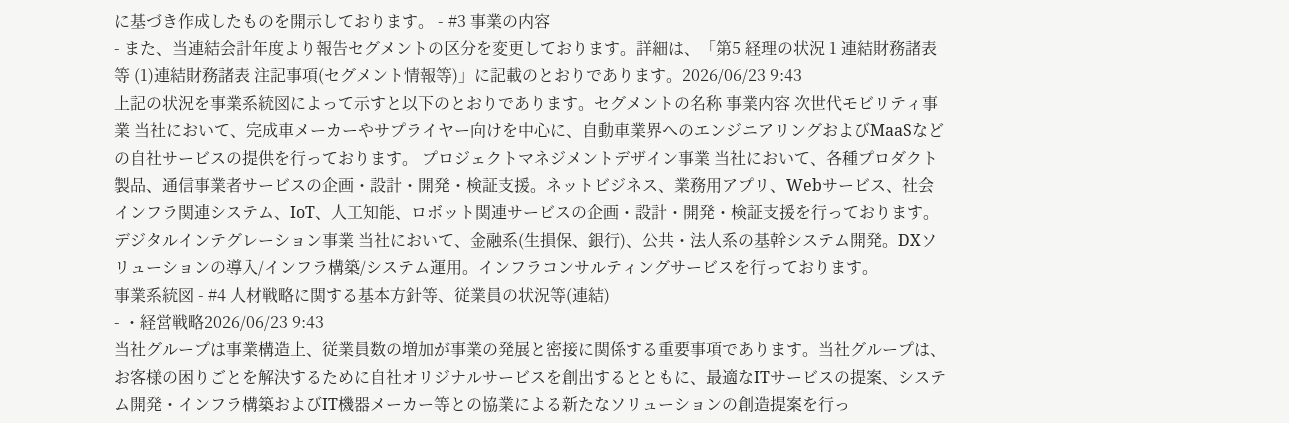に基づき作成したものを開示しております。 - #3 事業の内容
- また、当連結会計年度より報告セグメントの区分を変更しております。詳細は、「第5 経理の状況 1 連結財務諸表等 (1)連結財務諸表 注記事項(セグメント情報等)」に記載のとおりであります。2026/06/23 9:43
上記の状況を事業系統図によって示すと以下のとおりであります。セグメントの名称 事業内容 次世代モビリティ事業 当社において、完成車メーカーやサプライヤー向けを中心に、自動車業界へのエンジニアリングおよびMaaSなどの自社サービスの提供を行っております。 プロジェクトマネジメントデザイン事業 当社において、各種プロダクト製品、通信事業者サービスの企画・設計・開発・検証支援。ネットビジネス、業務用アプリ、Webサービス、社会インフラ関連システム、IoT、人工知能、ロボット関連サービスの企画・設計・開発・検証支援を行っております。 デジタルインテグレーション事業 当社において、金融系(生損保、銀行)、公共・法人系の基幹システム開発。DXソリューションの導入/インフラ構築/システム運用。インフラコンサルティングサービスを行っております。
事業系統図 - #4 人材戦略に関する基本方針等、従業員の状況等(連結)
- ・経営戦略2026/06/23 9:43
当社グループは事業構造上、従業員数の増加が事業の発展と密接に関係する重要事項であります。当社グループは、お客様の困りごとを解決するために自社オリジナルサービスを創出するとともに、最適なITサービスの提案、システム開発・インフラ構築およびIT機器メーカー等との協業による新たなソリューションの創造提案を行っ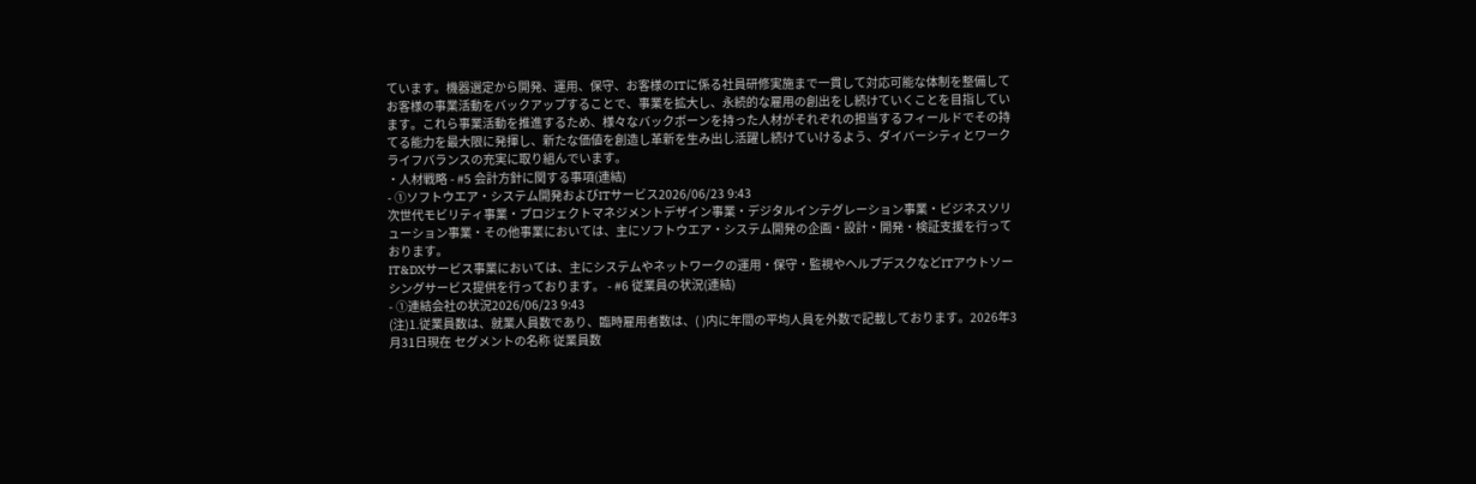ています。機器選定から開発、運用、保守、お客様のITに係る社員研修実施まで一貫して対応可能な体制を整備してお客様の事業活動をバックアップすることで、事業を拡大し、永続的な雇用の創出をし続けていくことを目指しています。これら事業活動を推進するため、様々なバックボーンを持った人材がそれぞれの担当するフィールドでその持てる能力を最大限に発揮し、新たな価値を創造し革新を生み出し活躍し続けていけるよう、ダイバーシティとワークライフバランスの充実に取り組んでいます。
・人材戦略 - #5 会計方針に関する事項(連結)
- ①ソフトウエア・システム開発およびITサービス2026/06/23 9:43
次世代モビリティ事業・プロジェクトマネジメントデザイン事業・デジタルインテグレーション事業・ビジネスソリューション事業・その他事業においては、主にソフトウエア・システム開発の企画・設計・開発・検証支援を行っております。
IT&DXサービス事業においては、主にシステムやネットワークの運用・保守・監視やヘルプデスクなどITアウトソーシングサービス提供を行っております。 - #6 従業員の状況(連結)
- ①連結会社の状況2026/06/23 9:43
(注)1.従業員数は、就業人員数であり、臨時雇用者数は、( )内に年間の平均人員を外数で記載しております。2026年3月31日現在 セグメントの名称 従業員数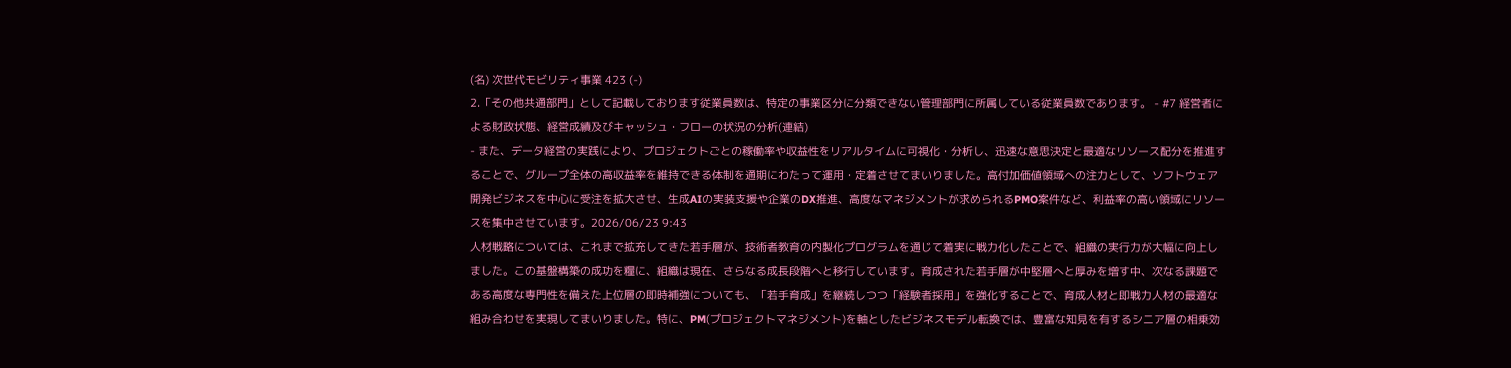(名) 次世代モビリティ事業 423 (-)
2.「その他共通部門」として記載しております従業員数は、特定の事業区分に分類できない管理部門に所属している従業員数であります。 - #7 経営者による財政状態、経営成績及びキャッシュ・フローの状況の分析(連結)
- また、データ経営の実践により、プロジェクトごとの稼働率や収益性をリアルタイムに可視化・分析し、迅速な意思決定と最適なリソース配分を推進することで、グループ全体の高収益率を維持できる体制を通期にわたって運用・定着させてまいりました。高付加価値領域への注力として、ソフトウェア開発ビジネスを中心に受注を拡大させ、生成AIの実装支援や企業のDX推進、高度なマネジメントが求められるPMO案件など、利益率の高い領域にリソースを集中させています。2026/06/23 9:43
人材戦略については、これまで拡充してきた若手層が、技術者教育の内製化プログラムを通じて着実に戦力化したことで、組織の実行力が大幅に向上しました。この基盤構築の成功を糧に、組織は現在、さらなる成長段階へと移行しています。育成された若手層が中堅層へと厚みを増す中、次なる課題である高度な専門性を備えた上位層の即時補強についても、「若手育成」を継続しつつ「経験者採用」を強化することで、育成人材と即戦力人材の最適な組み合わせを実現してまいりました。特に、PM(プロジェクトマネジメント)を軸としたビジネスモデル転換では、豊富な知見を有するシニア層の相乗効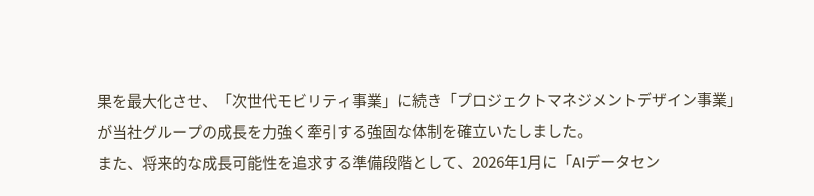果を最大化させ、「次世代モビリティ事業」に続き「プロジェクトマネジメントデザイン事業」が当社グループの成長を力強く牽引する強固な体制を確立いたしました。
また、将来的な成長可能性を追求する準備段階として、2026年1月に「AIデータセン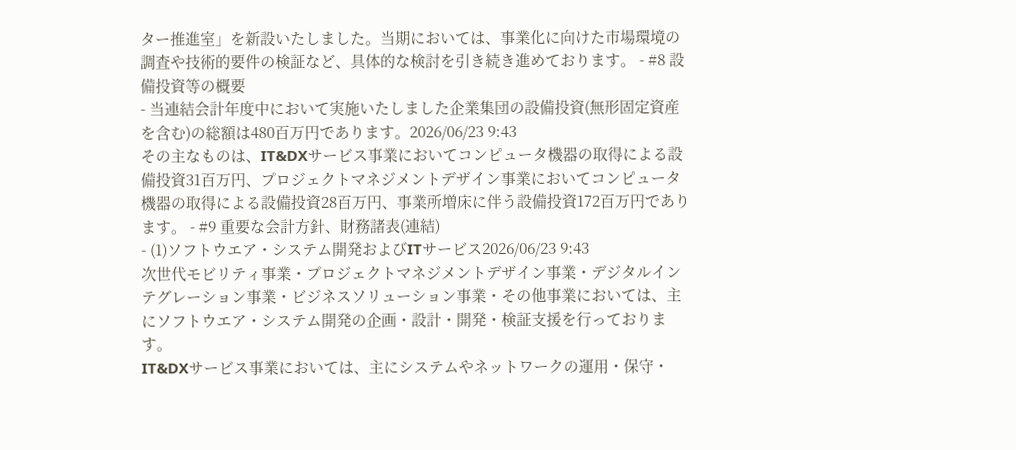ター推進室」を新設いたしました。当期においては、事業化に向けた市場環境の調査や技術的要件の検証など、具体的な検討を引き続き進めております。 - #8 設備投資等の概要
- 当連結会計年度中において実施いたしました企業集団の設備投資(無形固定資産を含む)の総額は480百万円であります。2026/06/23 9:43
その主なものは、IT&DXサービス事業においてコンピュータ機器の取得による設備投資31百万円、プロジェクトマネジメントデザイン事業においてコンピュータ機器の取得による設備投資28百万円、事業所増床に伴う設備投資172百万円であります。 - #9 重要な会計方針、財務諸表(連結)
- (1)ソフトウエア・システム開発およびITサービス2026/06/23 9:43
次世代モビリティ事業・プロジェクトマネジメントデザイン事業・デジタルインテグレーション事業・ビジネスソリューション事業・その他事業においては、主にソフトウエア・システム開発の企画・設計・開発・検証支援を行っております。
IT&DXサービス事業においては、主にシステムやネットワークの運用・保守・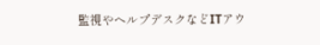監視やヘルプデスクなどITアウ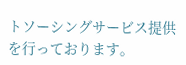トソーシングサービス提供を行っております。